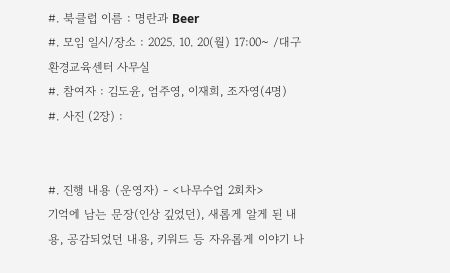#. 북클럽 이름 : 명란과 Beer
#. 모임 일시/장소 : 2025. 10. 20(월) 17:00~ /대구환경교육센터 사무실
#. 참여자 : 김도윤, 엄주영, 이재희, 조자영(4명)
#. 사진 (2장) :


#. 진행 내용 (운영자) - <나무수업 2회차>
기억에 남는 문장(인상 깊었던), 새롭게 알게 된 내용, 공감되었던 내용, 키워드 등 자유롭게 이야기 나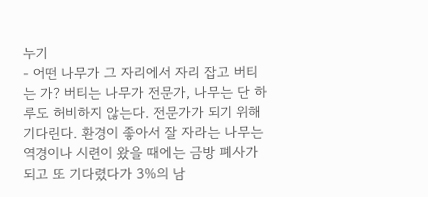누기
- 어떤 나무가 그 자리에서 자리 잡고 버티는 가? 버티는 나무가 전문가, 나무는 단 하루도 허비하지 않는다. 전문가가 되기 위해 기다린다. 환경이 좋아서 잘 자라는 나무는 역경이나 시련이 왔을 때에는 금방 폐사가 되고 또 기다렸다가 3%의 남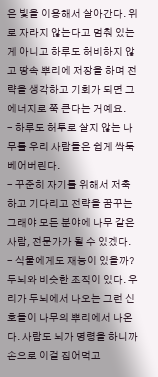은 빛을 이용해서 살아간다. 위로 자라지 않는다고 멈춰 있는 게 아니고 하루도 허비하지 않고 땅속 뿌리에 저장을 하며 전략을 생각하고 기회가 되면 그 에너지로 쭉 큰다는 거예요.
- 하루도 허투로 살지 않는 나무를 우리 사람들은 쉽게 싹둑 베어버린다.
- 꾸준히 자기를 위해서 저축하고 기다리고 전략을 꿈꾸는 그래야 모든 분야에 나무 같은 사람, 전문가가 될 수 있겠다.
- 식물에게도 재능이 있을까? 두뇌와 비슷한 조직이 있다. 우리가 두뇌에서 나오는 그런 신호들이 나무의 뿌리에서 나온다. 사람도 뇌가 명령을 하니까 손으로 이걸 집어먹고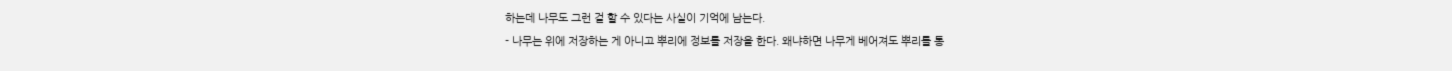하는데 나무도 그런 걸 할 수 있다는 사실이 기억에 남는다.
- 나무는 위에 저장하는 게 아니고 뿌리에 정보를 저장을 한다. 왜냐하면 나무게 베어져도 뿌리를 통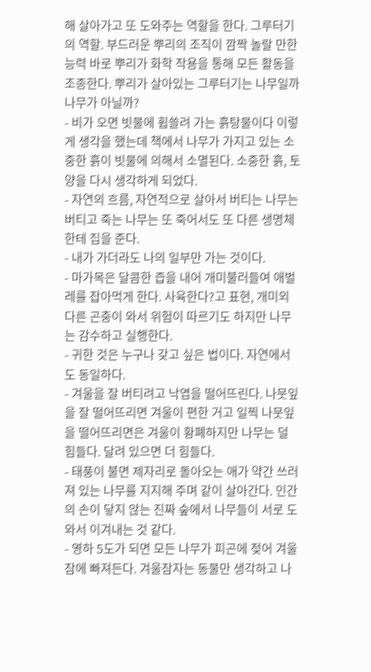해 살아가고 또 도와주는 역할을 한다. 그루터기의 역할. 부드러운 뿌리의 조직이 깜짝 놀랄 만한 능력 바로 뿌리가 화학 작용을 통해 모든 활동을 조종한다. 뿌리가 살아있는 그루터기는 나무일까 나무가 아닐까?
- 비가 오면 빗물에 휩쓸려 가는 흙탕물이다 이렇게 생각을 했는데 책에서 나무가 가지고 있는 소중한 흙이 빗물에 의해서 소멸된다. 소중한 흙, 토양을 다시 생각하게 되었다.
- 자연의 흐름, 자연적으로 살아서 버티는 나무는 버티고 죽는 나무는 또 죽어서도 또 다른 생명체한테 집을 준다.
- 내가 가더라도 나의 일부만 가는 것이다.
- 마가목은 달콤한 즙을 내어 개미불러들여 애벌레를 잡아먹게 한다. 사육한다?고 표현, 개미외 다른 곤충이 와서 위험이 따르기도 하지만 나무는 감수하고 실행한다.
- 귀한 것은 누구나 갖고 싶은 법이다. 자연에서도 동일하다.
- 겨울을 잘 버티려고 낙엽을 떨어뜨린다. 나뭇잎을 잘 떨어뜨리면 겨울이 편한 거고 일찍 나뭇잎을 떨어뜨리면은 겨울이 황폐하지만 나무는 덜 힘들다. 달려 있으면 더 힘들다.
- 태풍이 불면 제자리로 돌아오는 애가 약간 쓰러져 있는 나무를 지지해 주며 같이 살아간다. 인간의 손이 닿지 않는 진짜 숲에서 나무들이 서로 도와서 이겨내는 것 같다.
- 영하 5도가 되면 모든 나무가 피곤에 젖어 겨울잠에 빠져든다. 겨울잠자는 동물만 생각하고 나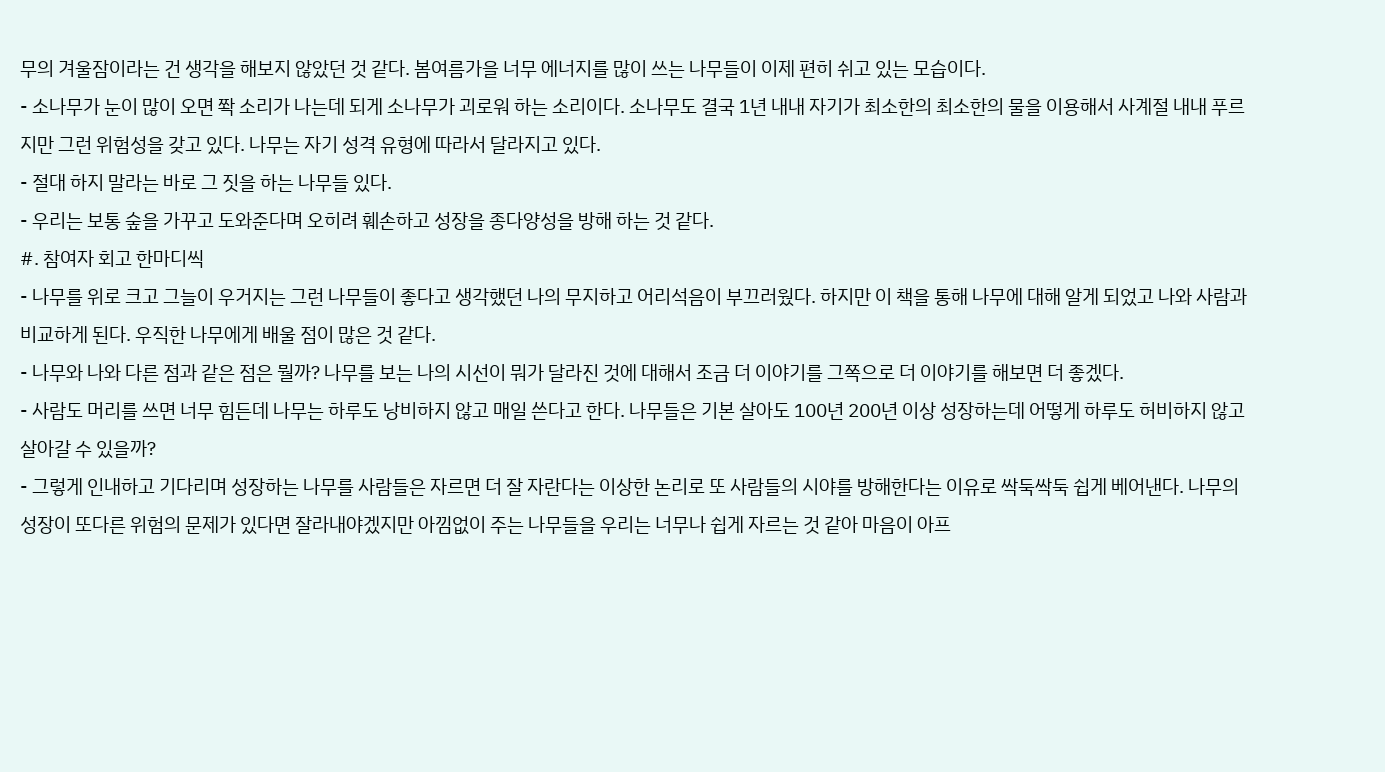무의 겨울잠이라는 건 생각을 해보지 않았던 것 같다. 봄여름가을 너무 에너지를 많이 쓰는 나무들이 이제 편히 쉬고 있는 모습이다.
- 소나무가 눈이 많이 오면 쫙 소리가 나는데 되게 소나무가 괴로워 하는 소리이다. 소나무도 결국 1년 내내 자기가 최소한의 최소한의 물을 이용해서 사계절 내내 푸르지만 그런 위험성을 갖고 있다. 나무는 자기 성격 유형에 따라서 달라지고 있다.
- 절대 하지 말라는 바로 그 짓을 하는 나무들 있다.
- 우리는 보통 숲을 가꾸고 도와준다며 오히려 훼손하고 성장을 종다양성을 방해 하는 것 같다.
#. 참여자 회고 한마디씩
- 나무를 위로 크고 그늘이 우거지는 그런 나무들이 좋다고 생각했던 나의 무지하고 어리석음이 부끄러웠다. 하지만 이 책을 통해 나무에 대해 알게 되었고 나와 사람과 비교하게 된다. 우직한 나무에게 배울 점이 많은 것 같다.
- 나무와 나와 다른 점과 같은 점은 뭘까? 나무를 보는 나의 시선이 뭐가 달라진 것에 대해서 조금 더 이야기를 그쪽으로 더 이야기를 해보면 더 좋겠다.
- 사람도 머리를 쓰면 너무 힘든데 나무는 하루도 낭비하지 않고 매일 쓴다고 한다. 나무들은 기본 살아도 100년 200년 이상 성장하는데 어떻게 하루도 허비하지 않고 살아갈 수 있을까?
- 그렇게 인내하고 기다리며 성장하는 나무를 사람들은 자르면 더 잘 자란다는 이상한 논리로 또 사람들의 시야를 방해한다는 이유로 싹둑싹둑 쉽게 베어낸다. 나무의 성장이 또다른 위험의 문제가 있다면 잘라내야겠지만 아낌없이 주는 나무들을 우리는 너무나 쉽게 자르는 것 같아 마음이 아프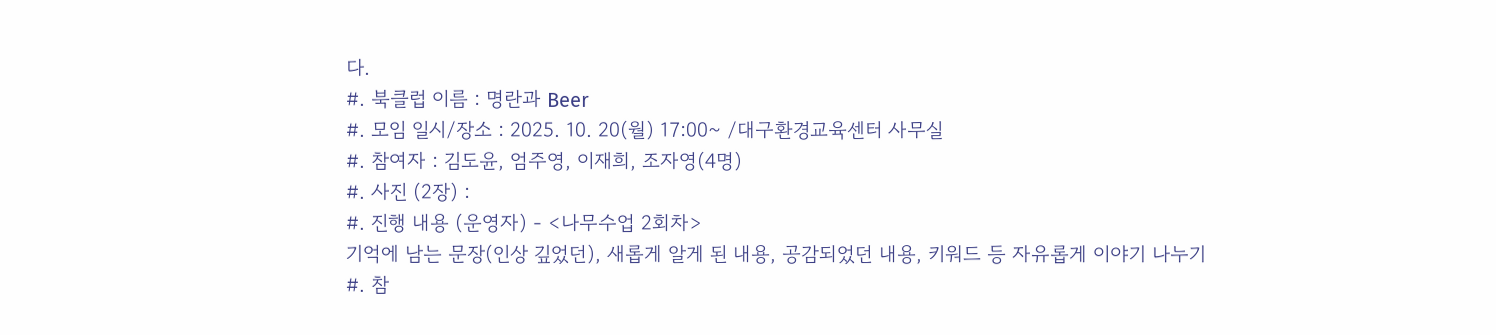다.
#. 북클럽 이름 : 명란과 Beer
#. 모임 일시/장소 : 2025. 10. 20(월) 17:00~ /대구환경교육센터 사무실
#. 참여자 : 김도윤, 엄주영, 이재희, 조자영(4명)
#. 사진 (2장) :
#. 진행 내용 (운영자) - <나무수업 2회차>
기억에 남는 문장(인상 깊었던), 새롭게 알게 된 내용, 공감되었던 내용, 키워드 등 자유롭게 이야기 나누기
#. 참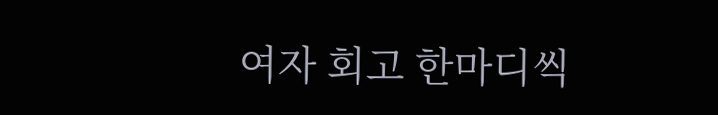여자 회고 한마디씩